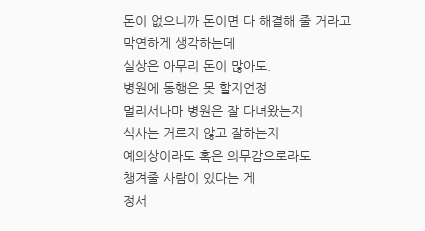돈이 없으니까 돈이면 다 해결해 줄 거라고
막연하게 생각하는데
실상은 아무리 돈이 많아도.
병원에 동행은 못 할지언정
멀리서나마 병원은 잘 다녀왔는지
식사는 거르지 않고 잘하는지
예의상이라도 혹은 의무감으로라도
챙겨줄 사람이 있다는 게
정서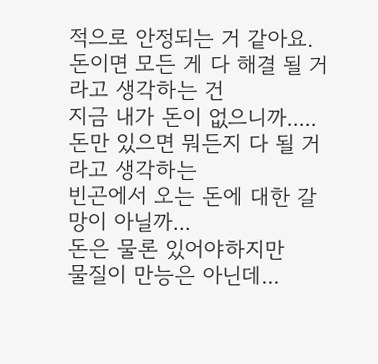적으로 안정되는 거 같아요.
돈이면 모든 게 다 해결 될 거라고 생각하는 건
지금 내가 돈이 없으니까.....
돈만 있으면 뭐든지 다 될 거라고 생각하는
빈곤에서 오는 돈에 대한 갈망이 아닐까...
돈은 물론 있어야하지만
물질이 만능은 아닌데...